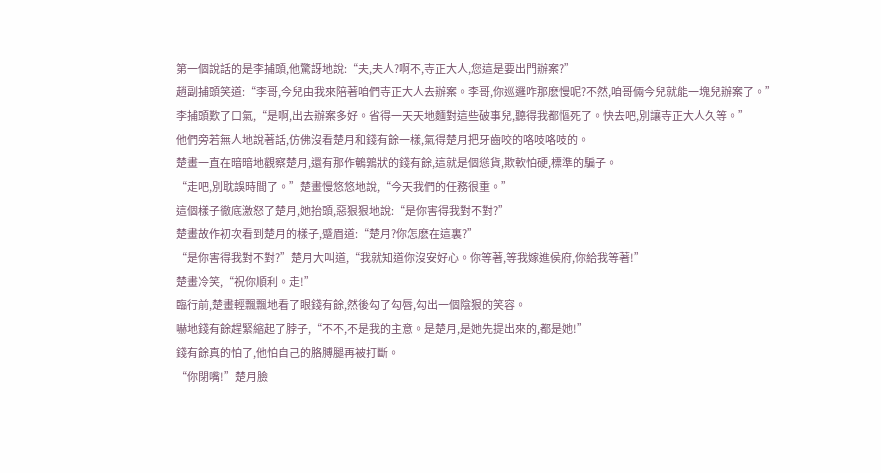第一個說話的是李捕頭,他驚訝地說:“夫,夫人?啊不,寺正大人,您這是要出門辦案?”
趙副捕頭笑道:“李哥,今兒由我來陪著咱們寺正大人去辦案。李哥,你巡邏咋那麽慢呢?不然,咱哥倆今兒就能一塊兒辦案了。”
李捕頭歎了口氣,“是啊,出去辦案多好。省得一天天地麵對這些破事兒,聽得我都慪死了。快去吧,別讓寺正大人久等。”
他們旁若無人地說著話,仿佛沒看楚月和錢有餘一樣,氣得楚月把牙齒咬的咯吱咯吱的。
楚畫一直在暗暗地觀察楚月,還有那作鵪鶉狀的錢有餘,這就是個慫貨,欺軟怕硬,標準的騙子。
“走吧,別耽誤時間了。”楚畫慢悠悠地說,“今天我們的任務很重。”
這個樣子徹底激怒了楚月,她抬頭,惡狠狠地說:“是你害得我對不對?”
楚畫故作初次看到楚月的樣子,蹙眉道:“楚月?你怎麽在這裏?”
“是你害得我對不對?”楚月大叫道,“我就知道你沒安好心。你等著,等我嫁進侯府,你給我等著!”
楚畫冷笑,“祝你順利。走!”
臨行前,楚畫輕飄飄地看了眼錢有餘,然後勾了勾唇,勾出一個陰狠的笑容。
嚇地錢有餘趕緊縮起了脖子,“不不,不是我的主意。是楚月,是她先提出來的,都是她!”
錢有餘真的怕了,他怕自己的胳膊腿再被打斷。
“你閉嘴!”楚月臉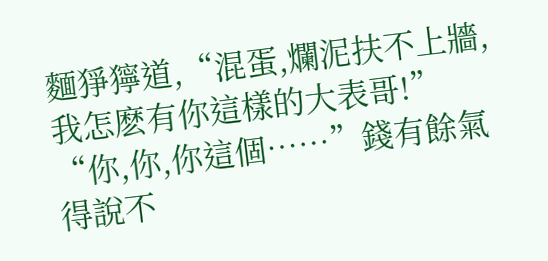麵猙獰道,“混蛋,爛泥扶不上牆,我怎麽有你這樣的大表哥!”
“你,你,你這個……”錢有餘氣得說不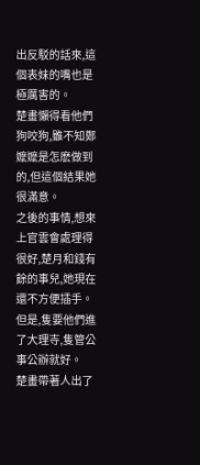出反駁的話來,這個表妹的嘴也是極厲害的。
楚畫懶得看他們狗咬狗,雖不知鄭嬤嬤是怎麽做到的,但這個結果她很滿意。
之後的事情,想來上官雲會處理得很好,楚月和錢有餘的事兒,她現在還不方便插手。
但是,隻要他們進了大理寺,隻管公事公辦就好。
楚畫帶著人出了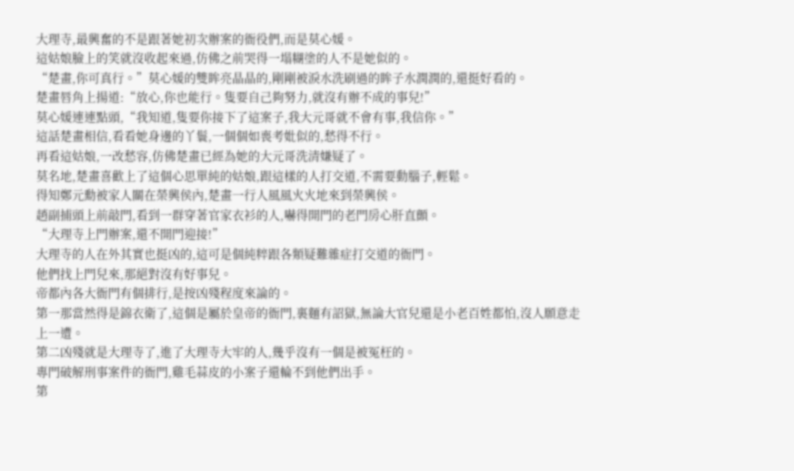大理寺,最興奮的不是跟著她初次辦案的衙役們,而是莫心媛。
這姑娘臉上的笑就沒收起來過,仿佛之前哭得一塌糊塗的人不是她似的。
“楚畫,你可真行。”莫心媛的雙眸亮晶晶的,剛剛被淚水洗刷過的眸子水潤潤的,還挺好看的。
楚畫唇角上揚道:“放心,你也能行。隻要自己夠努力,就沒有辦不成的事兒!”
莫心媛連連點頭,“我知道,隻要你接下了這案子,我大元哥就不會有事,我信你。”
這話楚畫相信,看看她身邊的丫鬟,一個個如喪考妣似的,愁得不行。
再看這姑娘,一改愁容,仿佛楚畫已經為她的大元哥洗清嫌疑了。
莫名地,楚畫喜歡上了這個心思單純的姑娘,跟這樣的人打交道,不需要動腦子,輕鬆。
得知鄭元勳被家人關在榮興侯內,楚畫一行人風風火火地來到榮興侯。
趙副捕頭上前敲門,看到一群穿著官家衣衫的人,嚇得開門的老門房心肝直顫。
“大理寺上門辦案,還不開門迎接!”
大理寺的人在外其實也挺凶的,這可是個純粹跟各類疑難雜症打交道的衙門。
他們找上門兒來,那絕對沒有好事兒。
帝都內各大衙門有個排行,是按凶殘程度來論的。
第一那當然得是錦衣衛了,這個是屬於皇帝的衙門,裏麵有詔獄,無論大官兒還是小老百姓都怕,沒人願意走上一遭。
第二凶殘就是大理寺了,進了大理寺大牢的人,幾乎沒有一個是被冤枉的。
專門破解刑事案件的衙門,雞毛蒜皮的小案子還輪不到他們出手。
第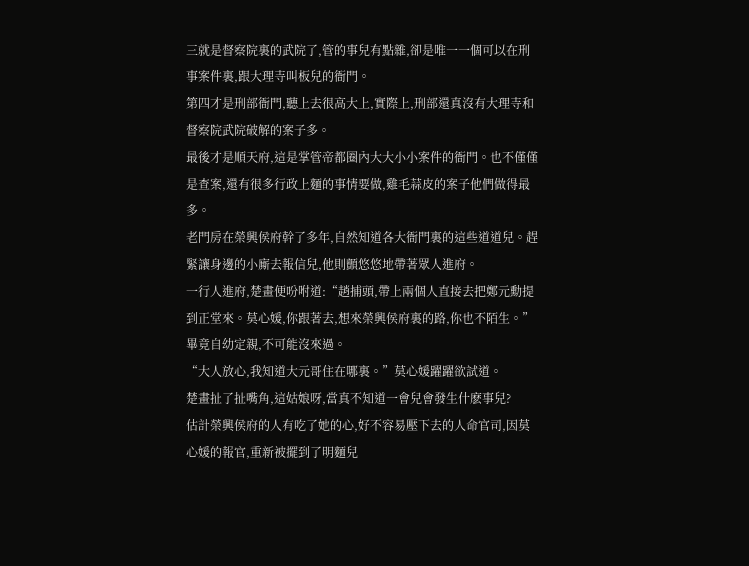三就是督察院裏的武院了,管的事兒有點雜,卻是唯一一個可以在刑事案件裏,跟大理寺叫板兒的衙門。
第四才是刑部衙門,聽上去很高大上,實際上,刑部還真沒有大理寺和督察院武院破解的案子多。
最後才是順天府,這是掌管帝都圈內大大小小案件的衙門。也不僅僅是查案,還有很多行政上麵的事情要做,雞毛蒜皮的案子他們做得最多。
老門房在榮興侯府幹了多年,自然知道各大衙門裏的這些道道兒。趕緊讓身邊的小廝去報信兒,他則顫悠悠地帶著眾人進府。
一行人進府,楚畫便吩咐道:“趙捕頭,帶上兩個人直接去把鄭元勳提到正堂來。莫心媛,你跟著去,想來榮興侯府裏的路,你也不陌生。”
畢竟自幼定親,不可能沒來過。
“大人放心,我知道大元哥住在哪裏。”莫心媛躍躍欲試道。
楚畫扯了扯嘴角,這姑娘呀,當真不知道一會兒會發生什麽事兒?
估計榮興侯府的人有吃了她的心,好不容易壓下去的人命官司,因莫心媛的報官,重新被擺到了明麵兒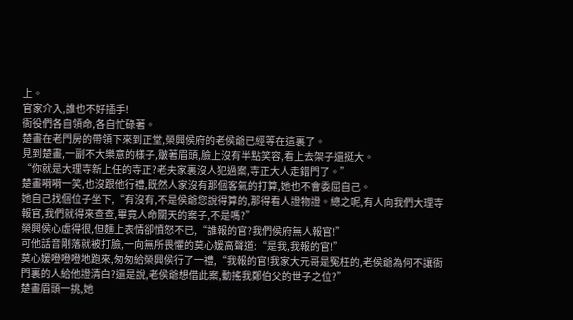上。
官家介入,誰也不好插手!
衙役們各自領命,各自忙碌著。
楚畫在老門房的帶領下來到正堂,榮興侯府的老侯爺已經等在這裏了。
見到楚畫,一副不大樂意的樣子,皺著眉頭,臉上沒有半點笑容,看上去架子還挺大。
“你就是大理寺新上任的寺正?老夫家裏沒人犯過案,寺正大人走錯門了。”
楚畫嗬嗬一笑,也沒跟他行禮,既然人家沒有那個客氣的打算,她也不會委屈自己。
她自己找個位子坐下,“有沒有,不是侯爺您說得算的,那得看人證物證。總之呢,有人向我們大理寺報官,我們就得來查查,畢竟人命關天的案子,不是嗎?”
榮興侯心虛得很,但麵上表情卻憤怒不已,“誰報的官?我們侯府無人報官!”
可他話音剛落就被打臉,一向無所畏懼的莫心媛高聲道:“是我,我報的官!”
莫心媛噔噔噔地跑來,匆匆給榮興侯行了一禮,“我報的官!我家大元哥是冤枉的,老侯爺為何不讓衙門裏的人給他證清白?還是說,老侯爺想借此案,動搖我鄭伯父的世子之位?”
楚畫眉頭一挑,她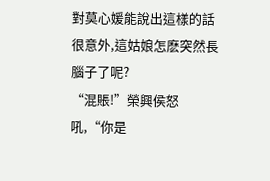對莫心媛能說出這樣的話很意外,這姑娘怎麽突然長腦子了呢?
“混賬!”榮興侯怒吼,“你是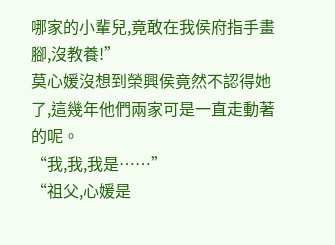哪家的小輩兒,竟敢在我侯府指手畫腳,沒教養!”
莫心媛沒想到榮興侯竟然不認得她了,這幾年他們兩家可是一直走動著的呢。
“我,我,我是……”
“祖父,心媛是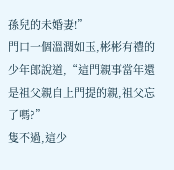孫兒的未婚妻!”
門口一個溫潤如玉,彬彬有禮的少年郎說道,“這門親事當年還是祖父親自上門提的親,祖父忘了嗎?”
隻不過,這少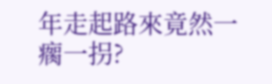年走起路來竟然一瘸一拐?